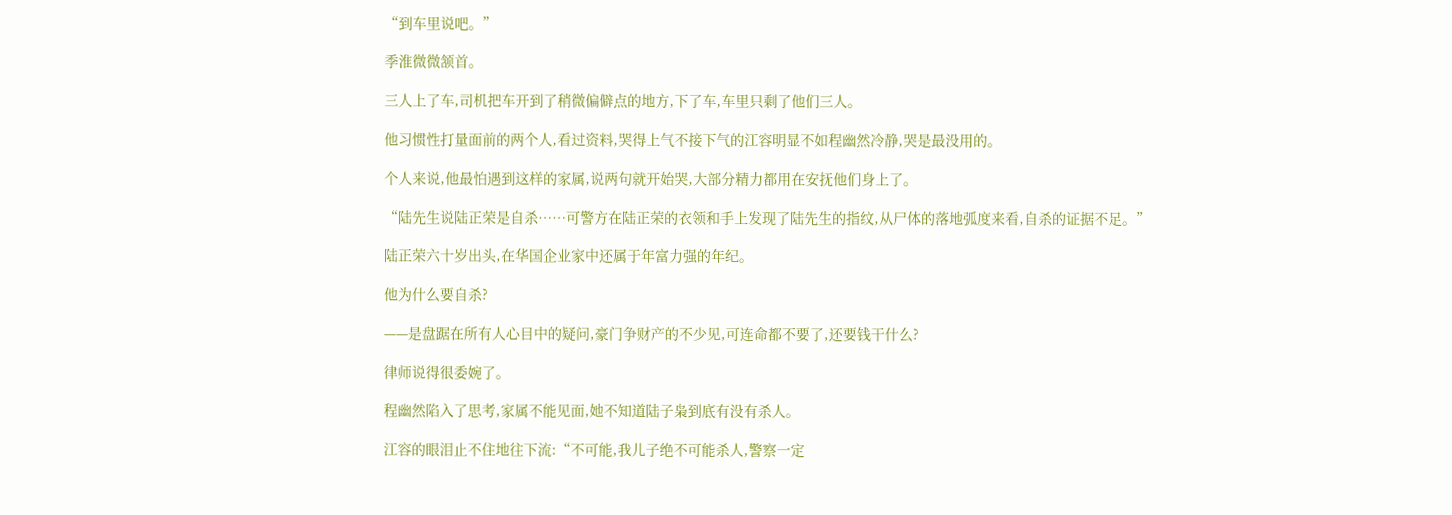“到车里说吧。”

季淮微微颔首。

三人上了车,司机把车开到了稍微偏僻点的地方,下了车,车里只剩了他们三人。

他习惯性打量面前的两个人,看过资料,哭得上气不接下气的江容明显不如程幽然冷静,哭是最没用的。

个人来说,他最怕遇到这样的家属,说两句就开始哭,大部分精力都用在安抚他们身上了。

“陆先生说陆正荣是自杀……可警方在陆正荣的衣领和手上发现了陆先生的指纹,从尸体的落地弧度来看,自杀的证据不足。”

陆正荣六十岁出头,在华国企业家中还属于年富力强的年纪。

他为什么要自杀?

——是盘踞在所有人心目中的疑问,豪门争财产的不少见,可连命都不要了,还要钱干什么?

律师说得很委婉了。

程幽然陷入了思考,家属不能见面,她不知道陆子枭到底有没有杀人。

江容的眼泪止不住地往下流:“不可能,我儿子绝不可能杀人,警察一定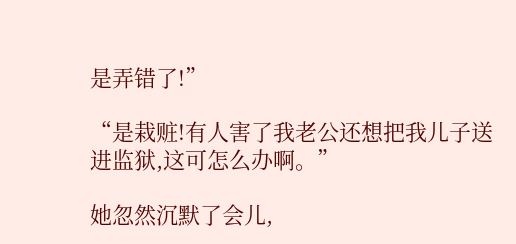是弄错了!”

“是栽赃!有人害了我老公还想把我儿子送进监狱,这可怎么办啊。”

她忽然沉默了会儿,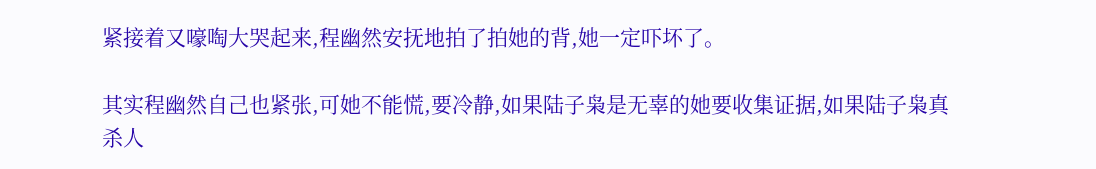紧接着又嚎啕大哭起来,程幽然安抚地拍了拍她的背,她一定吓坏了。

其实程幽然自己也紧张,可她不能慌,要冷静,如果陆子枭是无辜的她要收集证据,如果陆子枭真杀人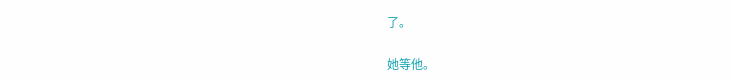了。

她等他。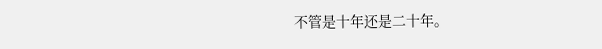不管是十年还是二十年。